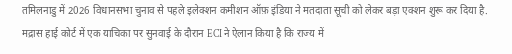तमिलनाडु में 2026 विधानसभा चुनाव से पहले इलेक्शन कमीशन ऑफ़ इंडिया ने मतदाता सूची को लेकर बड़ा एक्शन शुरू कर दिया है. मद्रास हाई कोर्ट में एक याचिका पर सुनवाई के दौरान ECI ने ऐलान किया है कि राज्य में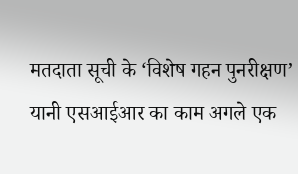मतदाता सूची के ‘विशेष गहन पुनरीक्षण’ यानी एसआईआर का काम अगले एक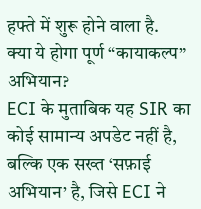हफ्ते में शुरू होने वाला है.
क्या ये होगा पूर्ण “कायाकल्प” अभियान?
ECI के मुताबिक यह SIR का कोई सामान्य अपडेट नहीं है, बल्कि एक सख्त ‘सफ़ाई अभियान’ है, जिसे ECI ने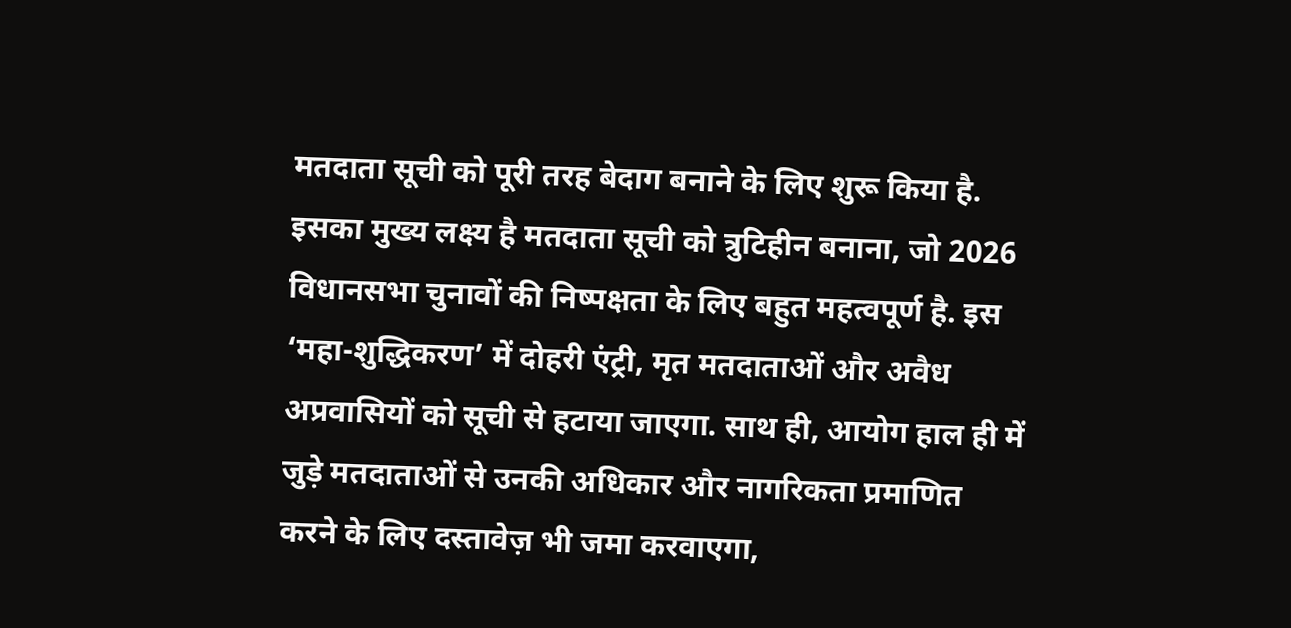मतदाता सूची को पूरी तरह बेदाग बनाने के लिए शुरू किया है.
इसका मुख्य लक्ष्य है मतदाता सूची को त्रुटिहीन बनाना, जो 2026 विधानसभा चुनावों की निष्पक्षता के लिए बहुत महत्वपूर्ण है. इस ‘महा-शुद्धिकरण’ में दोहरी एंट्री, मृत मतदाताओं और अवैध अप्रवासियों को सूची से हटाया जाएगा. साथ ही, आयोग हाल ही में जुड़े मतदाताओं से उनकी अधिकार और नागरिकता प्रमाणित करने के लिए दस्तावेज़ भी जमा करवाएगा,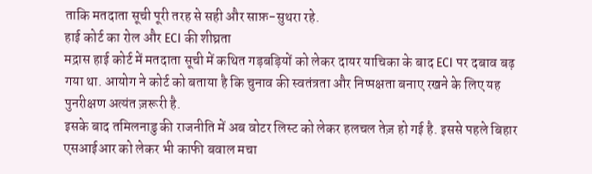ताकि मतदाता सूची पूरी तरह से सही और साफ़-सुथरा रहे.
हाई कोर्ट का रोल और ECI की शीघ्रता
मद्रास हाई कोर्ट में मतदाता सूची में कथित गड़बड़ियों को लेकर दायर याचिका के बाद ECI पर दबाव बढ़ गया था. आयोग ने कोर्ट को बताया है कि चुनाव की स्वतंत्रता और निष्पक्षता बनाए रखने के लिए यह पुनरीक्षण अत्यंत ज़रूरी है.
इसके बाद तमिलनाडु की राजनीति में अब वोटर लिस्ट को लेकर हलचल तेज़ हो गई है. इससे पहले बिहार एसआईआर को लेकर भी काफी बवाल मचा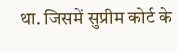था. जिसमें सुप्रीम कोर्ट के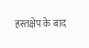हस्तक्षेप के बाद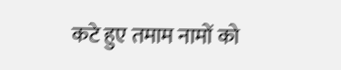कटे हुए तमाम नामों को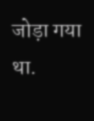जोड़ा गया था.